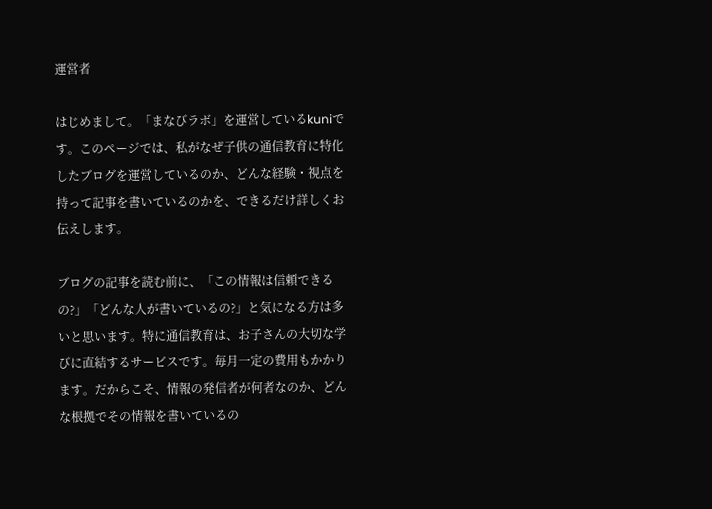運営者

はじめまして。「まなびラボ」を運営しているkuniです。このページでは、私がなぜ子供の通信教育に特化したブログを運営しているのか、どんな経験・視点を持って記事を書いているのかを、できるだけ詳しくお伝えします。

ブログの記事を読む前に、「この情報は信頼できるの?」「どんな人が書いているの?」と気になる方は多いと思います。特に通信教育は、お子さんの大切な学びに直結するサービスです。毎月一定の費用もかかります。だからこそ、情報の発信者が何者なのか、どんな根拠でその情報を書いているの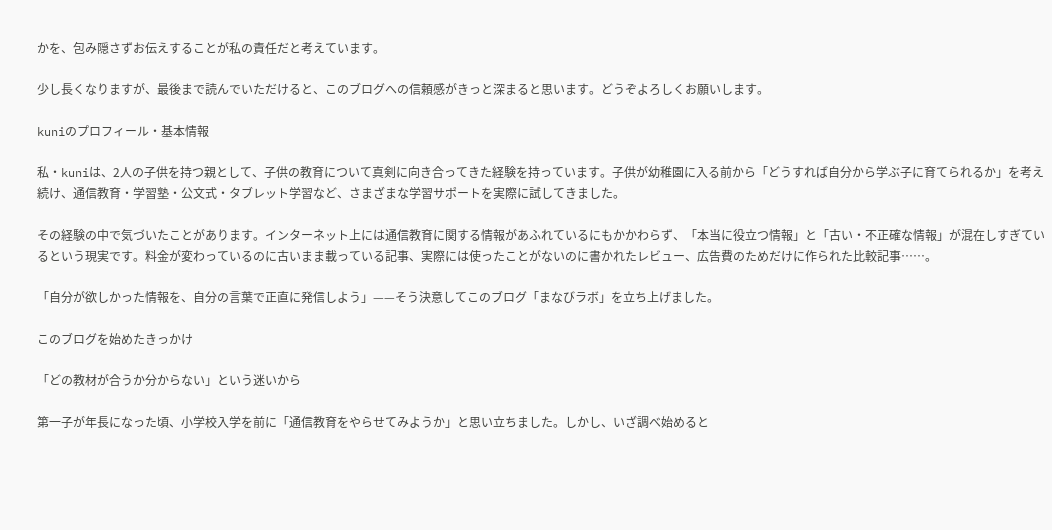かを、包み隠さずお伝えすることが私の責任だと考えています。

少し長くなりますが、最後まで読んでいただけると、このブログへの信頼感がきっと深まると思います。どうぞよろしくお願いします。

kuniのプロフィール・基本情報

私・kuniは、2人の子供を持つ親として、子供の教育について真剣に向き合ってきた経験を持っています。子供が幼稚園に入る前から「どうすれば自分から学ぶ子に育てられるか」を考え続け、通信教育・学習塾・公文式・タブレット学習など、さまざまな学習サポートを実際に試してきました。

その経験の中で気づいたことがあります。インターネット上には通信教育に関する情報があふれているにもかかわらず、「本当に役立つ情報」と「古い・不正確な情報」が混在しすぎているという現実です。料金が変わっているのに古いまま載っている記事、実際には使ったことがないのに書かれたレビュー、広告費のためだけに作られた比較記事……。

「自分が欲しかった情報を、自分の言葉で正直に発信しよう」——そう決意してこのブログ「まなびラボ」を立ち上げました。

このブログを始めたきっかけ

「どの教材が合うか分からない」という迷いから

第一子が年長になった頃、小学校入学を前に「通信教育をやらせてみようか」と思い立ちました。しかし、いざ調べ始めると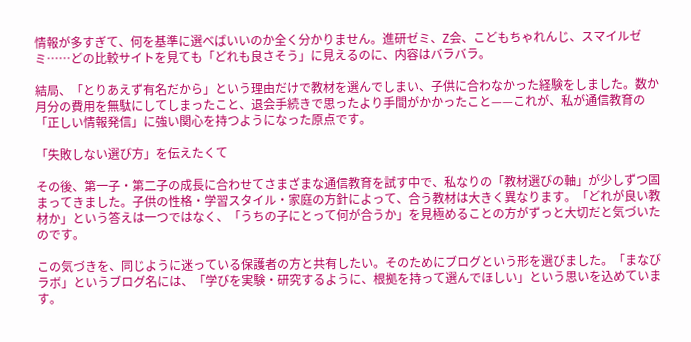情報が多すぎて、何を基準に選べばいいのか全く分かりません。進研ゼミ、Z会、こどもちゃれんじ、スマイルゼミ……どの比較サイトを見ても「どれも良さそう」に見えるのに、内容はバラバラ。

結局、「とりあえず有名だから」という理由だけで教材を選んでしまい、子供に合わなかった経験をしました。数か月分の費用を無駄にしてしまったこと、退会手続きで思ったより手間がかかったこと——これが、私が通信教育の「正しい情報発信」に強い関心を持つようになった原点です。

「失敗しない選び方」を伝えたくて

その後、第一子・第二子の成長に合わせてさまざまな通信教育を試す中で、私なりの「教材選びの軸」が少しずつ固まってきました。子供の性格・学習スタイル・家庭の方針によって、合う教材は大きく異なります。「どれが良い教材か」という答えは一つではなく、「うちの子にとって何が合うか」を見極めることの方がずっと大切だと気づいたのです。

この気づきを、同じように迷っている保護者の方と共有したい。そのためにブログという形を選びました。「まなびラボ」というブログ名には、「学びを実験・研究するように、根拠を持って選んでほしい」という思いを込めています。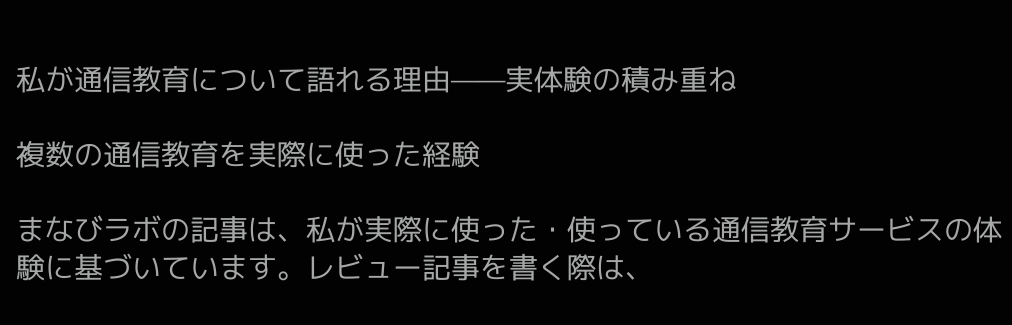私が通信教育について語れる理由——実体験の積み重ね

複数の通信教育を実際に使った経験

まなびラボの記事は、私が実際に使った・使っている通信教育サービスの体験に基づいています。レビュー記事を書く際は、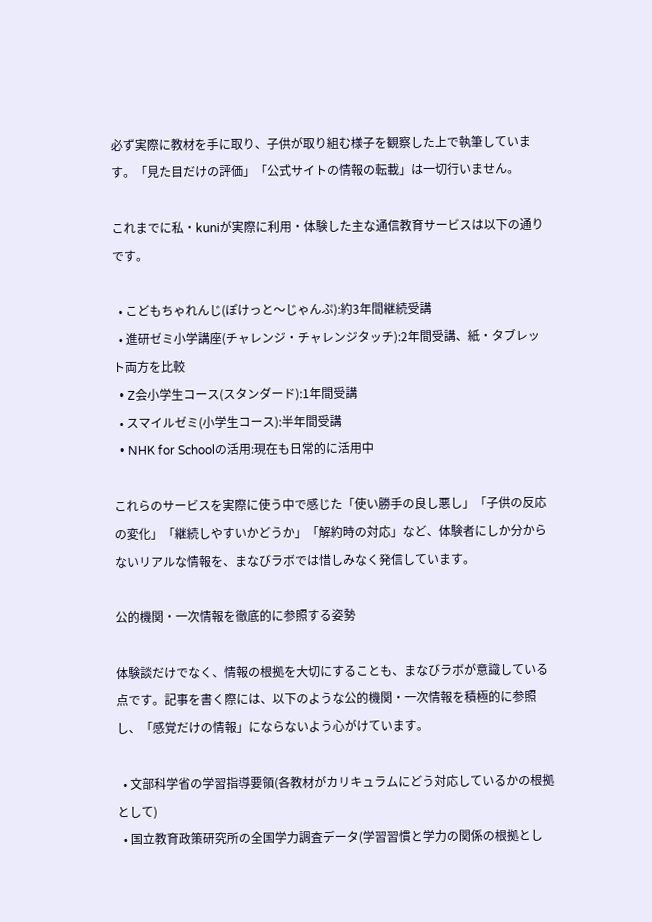必ず実際に教材を手に取り、子供が取り組む様子を観察した上で執筆しています。「見た目だけの評価」「公式サイトの情報の転載」は一切行いません。

これまでに私・kuniが実際に利用・体験した主な通信教育サービスは以下の通りです。

  • こどもちゃれんじ(ぽけっと〜じゃんぷ):約3年間継続受講
  • 進研ゼミ小学講座(チャレンジ・チャレンジタッチ):2年間受講、紙・タブレット両方を比較
  • Z会小学生コース(スタンダード):1年間受講
  • スマイルゼミ(小学生コース):半年間受講
  • NHK for Schoolの活用:現在も日常的に活用中

これらのサービスを実際に使う中で感じた「使い勝手の良し悪し」「子供の反応の変化」「継続しやすいかどうか」「解約時の対応」など、体験者にしか分からないリアルな情報を、まなびラボでは惜しみなく発信しています。

公的機関・一次情報を徹底的に参照する姿勢

体験談だけでなく、情報の根拠を大切にすることも、まなびラボが意識している点です。記事を書く際には、以下のような公的機関・一次情報を積極的に参照し、「感覚だけの情報」にならないよう心がけています。

  • 文部科学省の学習指導要領(各教材がカリキュラムにどう対応しているかの根拠として)
  • 国立教育政策研究所の全国学力調査データ(学習習慣と学力の関係の根拠とし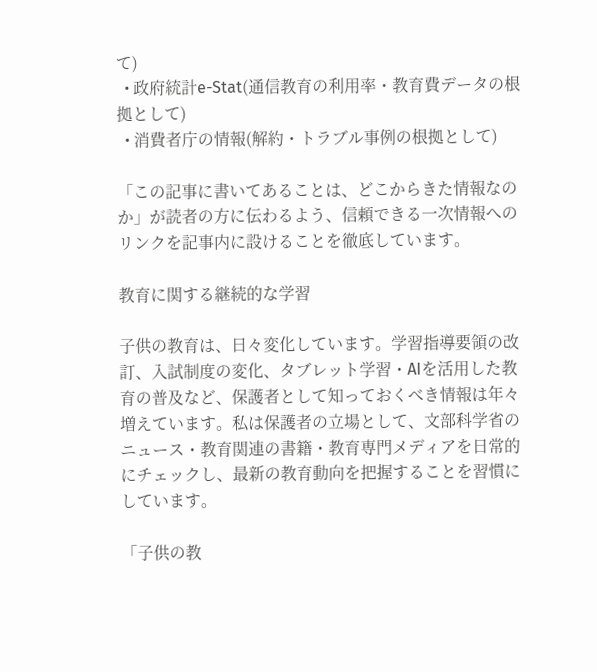て)
  • 政府統計e-Stat(通信教育の利用率・教育費データの根拠として)
  • 消費者庁の情報(解約・トラブル事例の根拠として)

「この記事に書いてあることは、どこからきた情報なのか」が読者の方に伝わるよう、信頼できる一次情報へのリンクを記事内に設けることを徹底しています。

教育に関する継続的な学習

子供の教育は、日々変化しています。学習指導要領の改訂、入試制度の変化、タブレット学習・AIを活用した教育の普及など、保護者として知っておくべき情報は年々増えています。私は保護者の立場として、文部科学省のニュース・教育関連の書籍・教育専門メディアを日常的にチェックし、最新の教育動向を把握することを習慣にしています。

「子供の教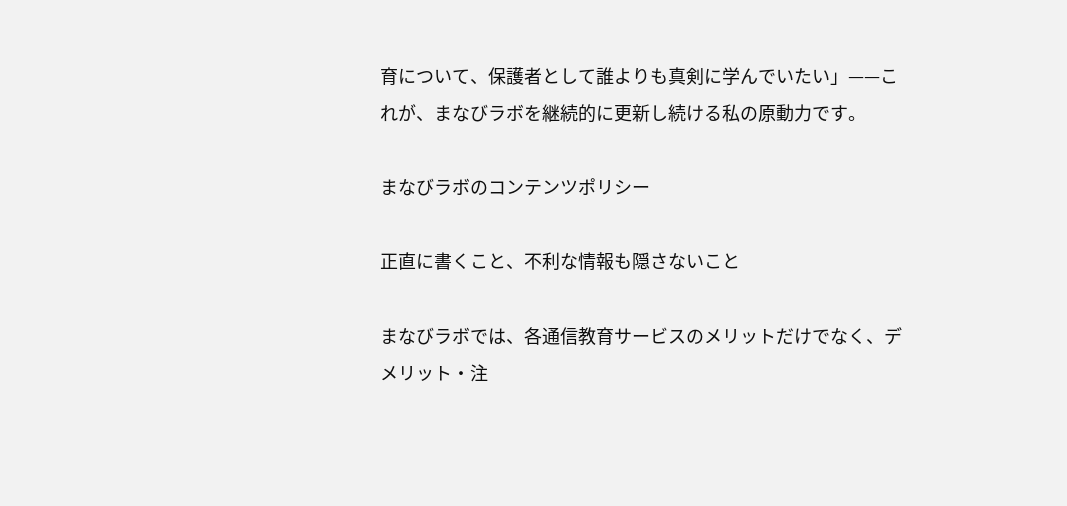育について、保護者として誰よりも真剣に学んでいたい」——これが、まなびラボを継続的に更新し続ける私の原動力です。

まなびラボのコンテンツポリシー

正直に書くこと、不利な情報も隠さないこと

まなびラボでは、各通信教育サービスのメリットだけでなく、デメリット・注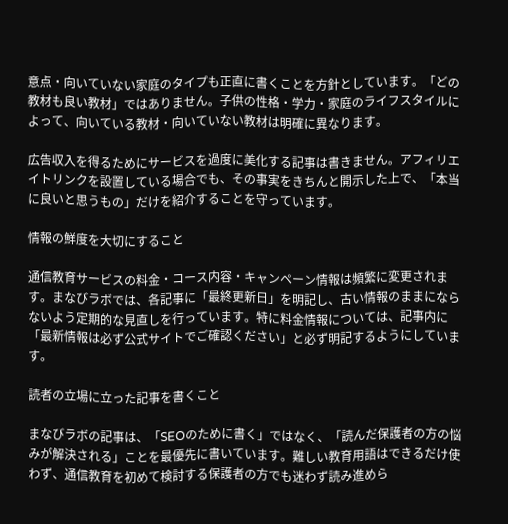意点・向いていない家庭のタイプも正直に書くことを方針としています。「どの教材も良い教材」ではありません。子供の性格・学力・家庭のライフスタイルによって、向いている教材・向いていない教材は明確に異なります。

広告収入を得るためにサービスを過度に美化する記事は書きません。アフィリエイトリンクを設置している場合でも、その事実をきちんと開示した上で、「本当に良いと思うもの」だけを紹介することを守っています。

情報の鮮度を大切にすること

通信教育サービスの料金・コース内容・キャンペーン情報は頻繁に変更されます。まなびラボでは、各記事に「最終更新日」を明記し、古い情報のままにならないよう定期的な見直しを行っています。特に料金情報については、記事内に「最新情報は必ず公式サイトでご確認ください」と必ず明記するようにしています。

読者の立場に立った記事を書くこと

まなびラボの記事は、「SEOのために書く」ではなく、「読んだ保護者の方の悩みが解決される」ことを最優先に書いています。難しい教育用語はできるだけ使わず、通信教育を初めて検討する保護者の方でも迷わず読み進めら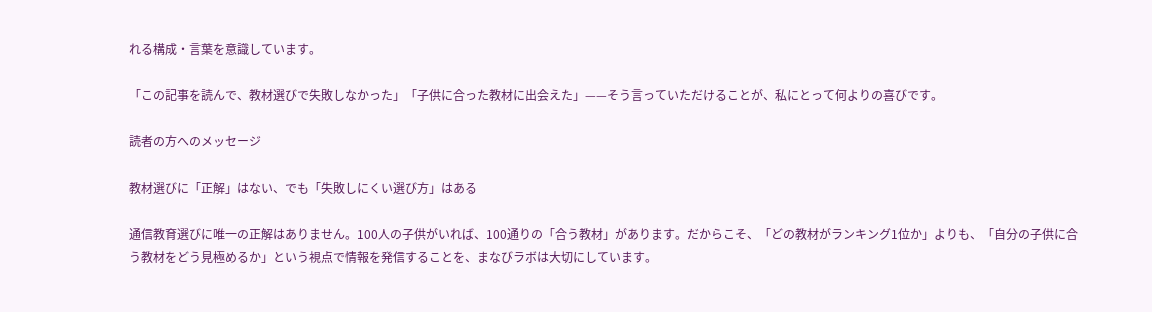れる構成・言葉を意識しています。

「この記事を読んで、教材選びで失敗しなかった」「子供に合った教材に出会えた」——そう言っていただけることが、私にとって何よりの喜びです。

読者の方へのメッセージ

教材選びに「正解」はない、でも「失敗しにくい選び方」はある

通信教育選びに唯一の正解はありません。100人の子供がいれば、100通りの「合う教材」があります。だからこそ、「どの教材がランキング1位か」よりも、「自分の子供に合う教材をどう見極めるか」という視点で情報を発信することを、まなびラボは大切にしています。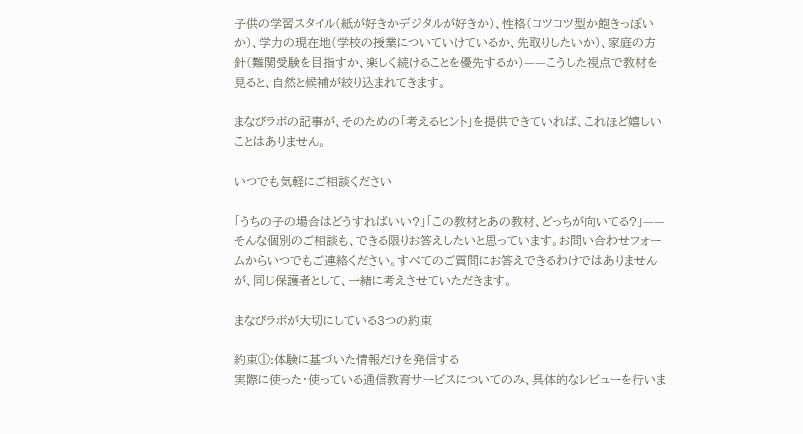子供の学習スタイル(紙が好きかデジタルが好きか)、性格(コツコツ型か飽きっぽいか)、学力の現在地(学校の授業についていけているか、先取りしたいか)、家庭の方針(難関受験を目指すか、楽しく続けることを優先するか)——こうした視点で教材を見ると、自然と候補が絞り込まれてきます。

まなびラボの記事が、そのための「考えるヒント」を提供できていれば、これほど嬉しいことはありません。

いつでも気軽にご相談ください

「うちの子の場合はどうすればいい?」「この教材とあの教材、どっちが向いてる?」——そんな個別のご相談も、できる限りお答えしたいと思っています。お問い合わせフォームからいつでもご連絡ください。すべてのご質問にお答えできるわけではありませんが、同じ保護者として、一緒に考えさせていただきます。

まなびラボが大切にしている3つの約束

約束①:体験に基づいた情報だけを発信する
実際に使った・使っている通信教育サービスについてのみ、具体的なレビューを行いま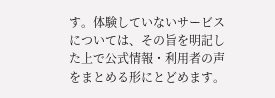す。体験していないサービスについては、その旨を明記した上で公式情報・利用者の声をまとめる形にとどめます。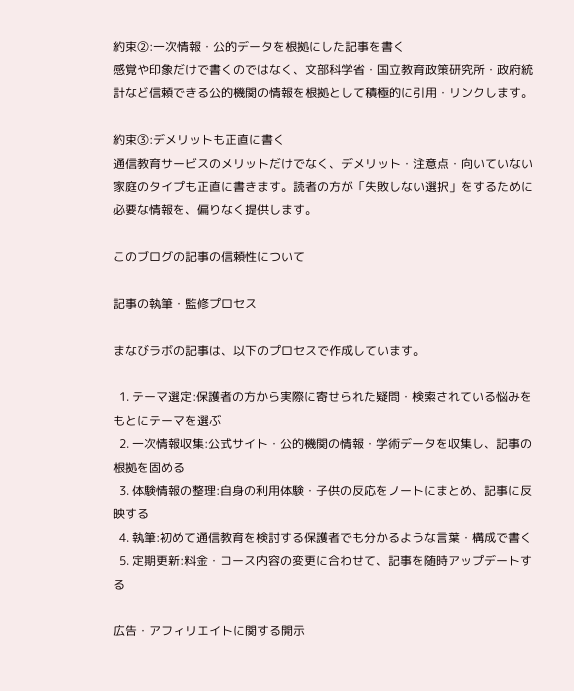約束②:一次情報・公的データを根拠にした記事を書く
感覚や印象だけで書くのではなく、文部科学省・国立教育政策研究所・政府統計など信頼できる公的機関の情報を根拠として積極的に引用・リンクします。

約束③:デメリットも正直に書く
通信教育サービスのメリットだけでなく、デメリット・注意点・向いていない家庭のタイプも正直に書きます。読者の方が「失敗しない選択」をするために必要な情報を、偏りなく提供します。

このブログの記事の信頼性について

記事の執筆・監修プロセス

まなびラボの記事は、以下のプロセスで作成しています。

  1. テーマ選定:保護者の方から実際に寄せられた疑問・検索されている悩みをもとにテーマを選ぶ
  2. 一次情報収集:公式サイト・公的機関の情報・学術データを収集し、記事の根拠を固める
  3. 体験情報の整理:自身の利用体験・子供の反応をノートにまとめ、記事に反映する
  4. 執筆:初めて通信教育を検討する保護者でも分かるような言葉・構成で書く
  5. 定期更新:料金・コース内容の変更に合わせて、記事を随時アップデートする

広告・アフィリエイトに関する開示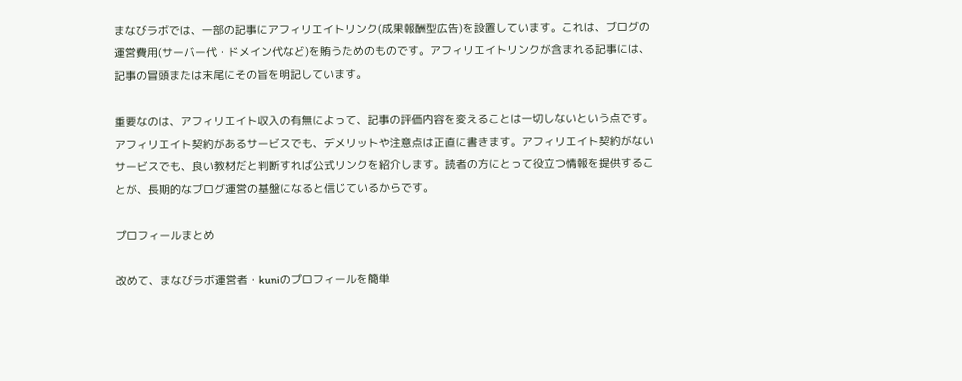まなびラボでは、一部の記事にアフィリエイトリンク(成果報酬型広告)を設置しています。これは、ブログの運営費用(サーバー代・ドメイン代など)を賄うためのものです。アフィリエイトリンクが含まれる記事には、記事の冒頭または末尾にその旨を明記しています。

重要なのは、アフィリエイト収入の有無によって、記事の評価内容を変えることは一切しないという点です。アフィリエイト契約があるサービスでも、デメリットや注意点は正直に書きます。アフィリエイト契約がないサービスでも、良い教材だと判断すれば公式リンクを紹介します。読者の方にとって役立つ情報を提供することが、長期的なブログ運営の基盤になると信じているからです。

プロフィールまとめ

改めて、まなびラボ運営者・kuniのプロフィールを簡単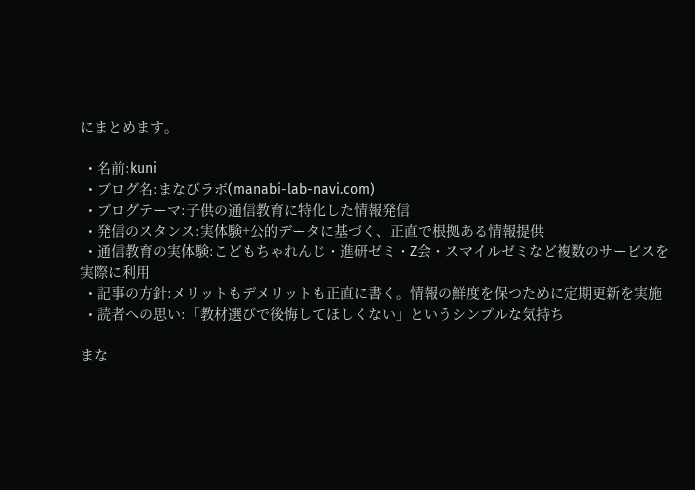にまとめます。

  • 名前:kuni
  • ブログ名:まなびラボ(manabi-lab-navi.com)
  • ブログテーマ:子供の通信教育に特化した情報発信
  • 発信のスタンス:実体験+公的データに基づく、正直で根拠ある情報提供
  • 通信教育の実体験:こどもちゃれんじ・進研ゼミ・Z会・スマイルゼミなど複数のサービスを実際に利用
  • 記事の方針:メリットもデメリットも正直に書く。情報の鮮度を保つために定期更新を実施
  • 読者への思い:「教材選びで後悔してほしくない」というシンプルな気持ち

まな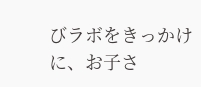びラボをきっかけに、お子さ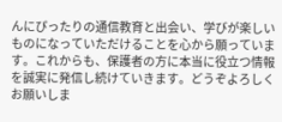んにぴったりの通信教育と出会い、学びが楽しいものになっていただけることを心から願っています。これからも、保護者の方に本当に役立つ情報を誠実に発信し続けていきます。どうぞよろしくお願いしま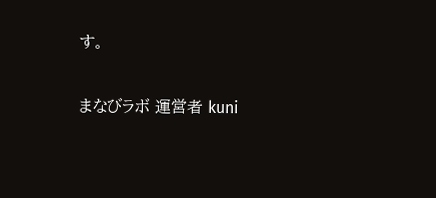す。

まなびラボ 運営者 kuni